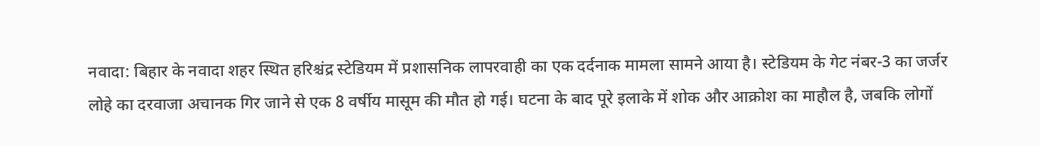नवादा: बिहार के नवादा शहर स्थित हरिश्चंद्र स्टेडियम में प्रशासनिक लापरवाही का एक दर्दनाक मामला सामने आया है। स्टेडियम के गेट नंबर-3 का जर्जर लोहे का दरवाजा अचानक गिर जाने से एक 8 वर्षीय मासूम की मौत हो गई। घटना के बाद पूरे इलाके में शोक और आक्रोश का माहौल है, जबकि लोगों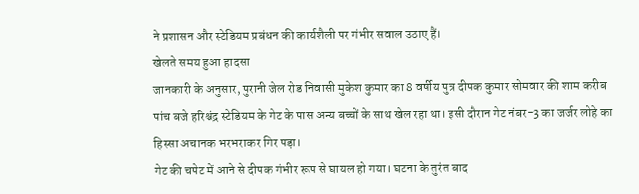ने प्रशासन और स्टेडियम प्रबंधन की कार्यशैली पर गंभीर सवाल उठाए हैं।
खेलते समय हुआ हादसा
जानकारी के अनुसार, पुरानी जेल रोड निवासी मुकेश कुमार का 8 वर्षीय पुत्र दीपक कुमार सोमवार की शाम करीब पांच बजे हरिश्चंद्र स्टेडियम के गेट के पास अन्य बच्चों के साथ खेल रहा था। इसी दौरान गेट नंबर-3 का जर्जर लोहे का हिस्सा अचानक भरभराकर गिर पड़ा।
गेट की चपेट में आने से दीपक गंभीर रूप से घायल हो गया। घटना के तुरंत बाद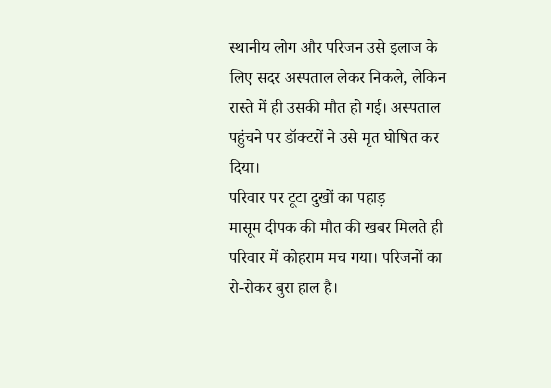स्थानीय लोग और परिजन उसे इलाज के लिए सदर अस्पताल लेकर निकले, लेकिन रास्ते में ही उसकी मौत हो गई। अस्पताल पहुंचने पर डॉक्टरों ने उसे मृत घोषित कर दिया।
परिवार पर टूटा दुखों का पहाड़
मासूम दीपक की मौत की खबर मिलते ही परिवार में कोहराम मच गया। परिजनों का रो-रोकर बुरा हाल है।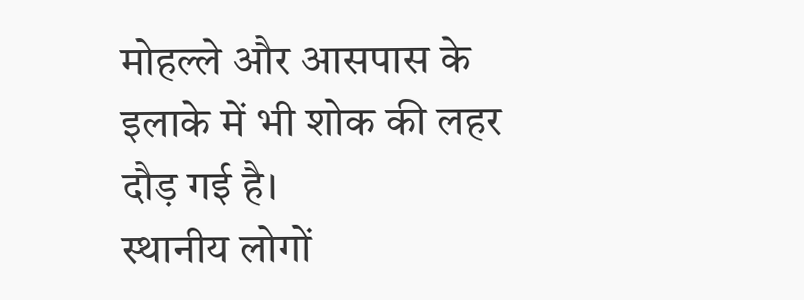मोहल्ले और आसपास के इलाके में भी शोक की लहर दौड़ गई है।
स्थानीय लोगों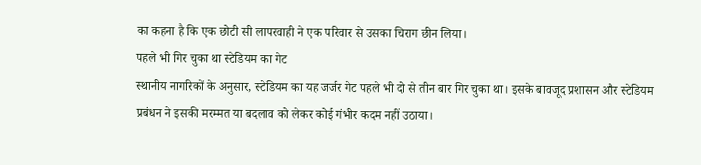का कहना है कि एक छोटी सी लापरवाही ने एक परिवार से उसका चिराग छीन लिया।
पहले भी गिर चुका था स्टेडियम का गेट
स्थानीय नागरिकों के अनुसार, स्टेडियम का यह जर्जर गेट पहले भी दो से तीन बार गिर चुका था। इसके बावजूद प्रशासन और स्टेडियम प्रबंधन ने इसकी मरम्मत या बदलाव को लेकर कोई गंभीर कदम नहीं उठाया।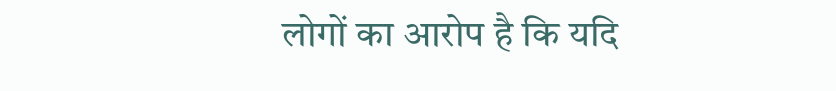लोगों का आरोप है कि यदि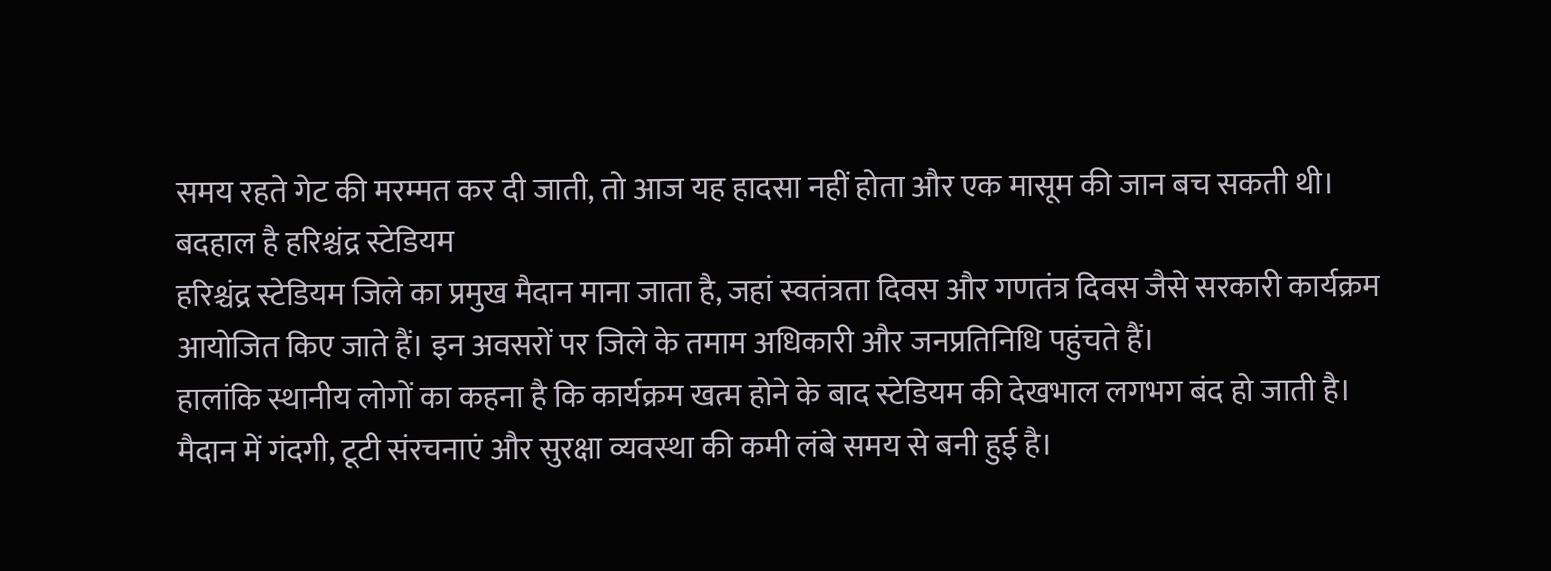समय रहते गेट की मरम्मत कर दी जाती, तो आज यह हादसा नहीं होता और एक मासूम की जान बच सकती थी।
बदहाल है हरिश्चंद्र स्टेडियम
हरिश्चंद्र स्टेडियम जिले का प्रमुख मैदान माना जाता है, जहां स्वतंत्रता दिवस और गणतंत्र दिवस जैसे सरकारी कार्यक्रम आयोजित किए जाते हैं। इन अवसरों पर जिले के तमाम अधिकारी और जनप्रतिनिधि पहुंचते हैं।
हालांकि स्थानीय लोगों का कहना है कि कार्यक्रम खत्म होने के बाद स्टेडियम की देखभाल लगभग बंद हो जाती है। मैदान में गंदगी, टूटी संरचनाएं और सुरक्षा व्यवस्था की कमी लंबे समय से बनी हुई है।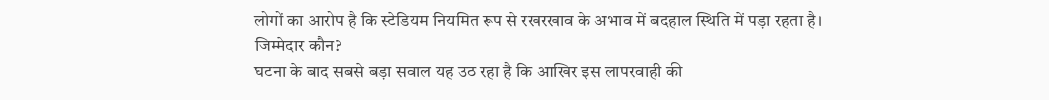लोगों का आरोप है कि स्टेडियम नियमित रूप से रखरखाव के अभाव में बदहाल स्थिति में पड़ा रहता है।
जिम्मेदार कौन?
घटना के बाद सबसे बड़ा सवाल यह उठ रहा है कि आखिर इस लापरवाही की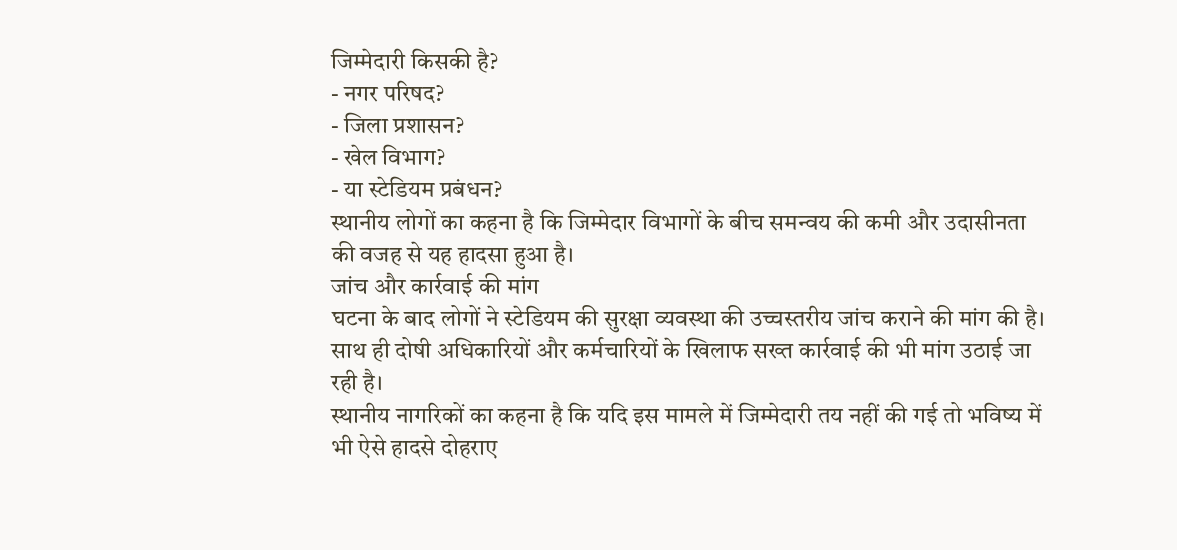जिम्मेदारी किसकी है?
- नगर परिषद?
- जिला प्रशासन?
- खेल विभाग?
- या स्टेडियम प्रबंधन?
स्थानीय लोगों का कहना है कि जिम्मेदार विभागों के बीच समन्वय की कमी और उदासीनता की वजह से यह हादसा हुआ है।
जांच और कार्रवाई की मांग
घटना के बाद लोगों ने स्टेडियम की सुरक्षा व्यवस्था की उच्चस्तरीय जांच कराने की मांग की है। साथ ही दोषी अधिकारियों और कर्मचारियों के खिलाफ सख्त कार्रवाई की भी मांग उठाई जा रही है।
स्थानीय नागरिकों का कहना है कि यदि इस मामले में जिम्मेदारी तय नहीं की गई तो भविष्य में भी ऐसे हादसे दोहराए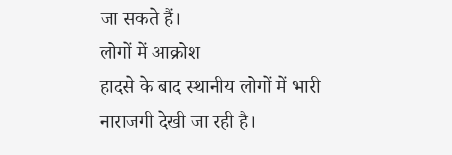जा सकते हैं।
लोगों में आक्रोश
हादसे के बाद स्थानीय लोगों में भारी नाराजगी देखी जा रही है।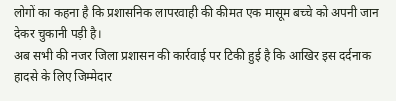लोगों का कहना है कि प्रशासनिक लापरवाही की कीमत एक मासूम बच्चे को अपनी जान देकर चुकानी पड़ी है।
अब सभी की नजर जिला प्रशासन की कार्रवाई पर टिकी हुई है कि आखिर इस दर्दनाक हादसे के लिए जिम्मेदार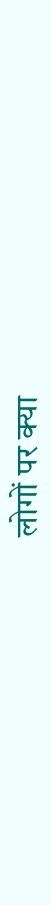लोगों पर क्या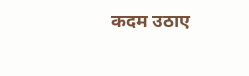कदम उठाए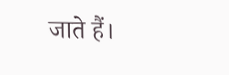जाते हैं।